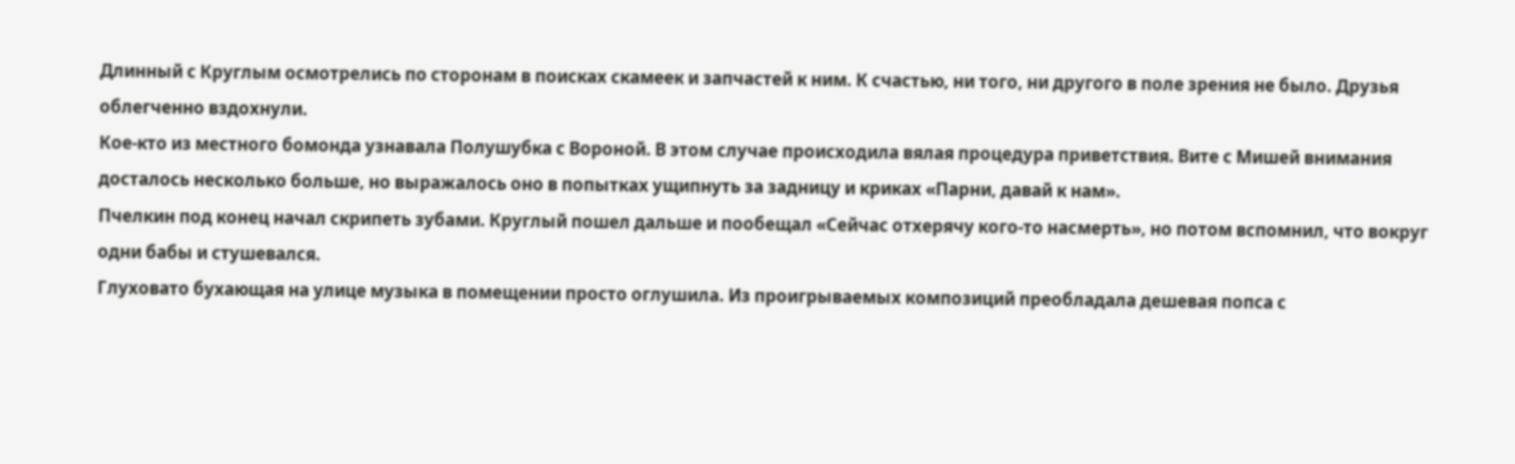Длинный с Круглым осмотрелись по сторонам в поисках скамеек и запчастей к ним. К счастью, ни того, ни другого в поле зрения не было. Друзья облегченно вздохнули.
Кое-кто из местного бомонда узнавала Полушубка с Вороной. В этом случае происходила вялая процедура приветствия. Вите с Мишей внимания досталось несколько больше, но выражалось оно в попытках ущипнуть за задницу и криках «Парни, давай к нам».
Пчелкин под конец начал скрипеть зубами. Круглый пошел дальше и пообещал «Сейчас отхерячу кого-то насмерть», но потом вспомнил, что вокруг одни бабы и стушевался.
Глуховато бухающая на улице музыка в помещении просто оглушила. Из проигрываемых композиций преобладала дешевая попса с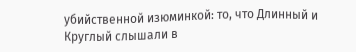убийственной изюминкой: то, что Длинный и Круглый слышали в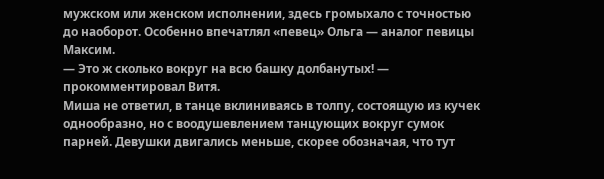мужском или женском исполнении, здесь громыхало с точностью до наоборот. Особенно впечатлял «певец» Ольга — аналог певицы Максим.
— Это ж сколько вокруг на всю башку долбанутых! — прокомментировал Витя.
Миша не ответил, в танце вклиниваясь в толпу, состоящую из кучек однообразно, но с воодушевлением танцующих вокруг сумок парней. Девушки двигались меньше, скорее обозначая, что тут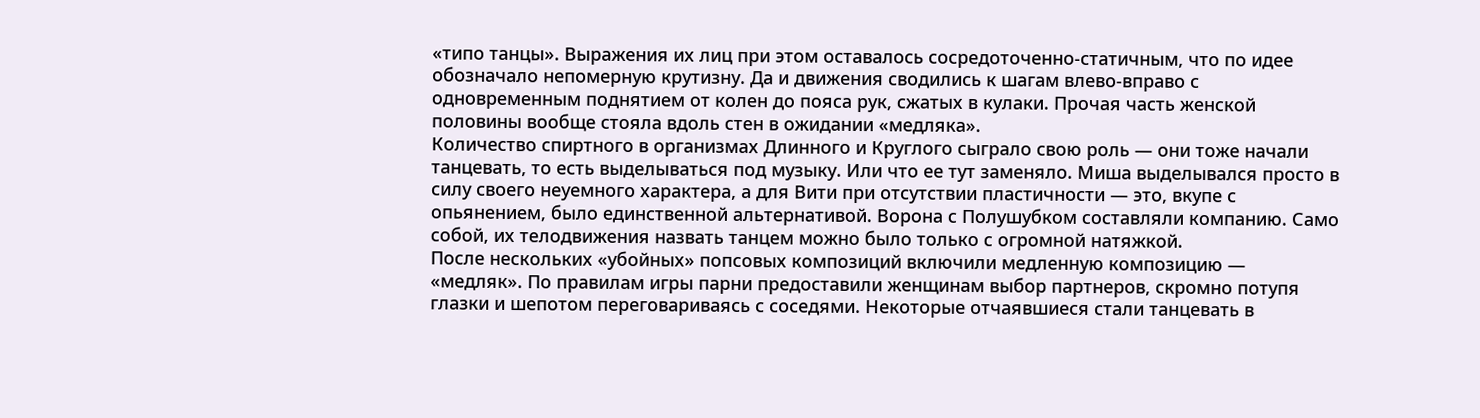«типо танцы». Выражения их лиц при этом оставалось сосредоточенно-статичным, что по идее обозначало непомерную крутизну. Да и движения сводились к шагам влево-вправо с одновременным поднятием от колен до пояса рук, сжатых в кулаки. Прочая часть женской половины вообще стояла вдоль стен в ожидании «медляка».
Количество спиртного в организмах Длинного и Круглого сыграло свою роль — они тоже начали танцевать, то есть выделываться под музыку. Или что ее тут заменяло. Миша выделывался просто в силу своего неуемного характера, а для Вити при отсутствии пластичности — это, вкупе с опьянением, было единственной альтернативой. Ворона с Полушубком составляли компанию. Само собой, их телодвижения назвать танцем можно было только с огромной натяжкой.
После нескольких «убойных» попсовых композиций включили медленную композицию — «медляк». По правилам игры парни предоставили женщинам выбор партнеров, скромно потупя глазки и шепотом переговариваясь с соседями. Некоторые отчаявшиеся стали танцевать в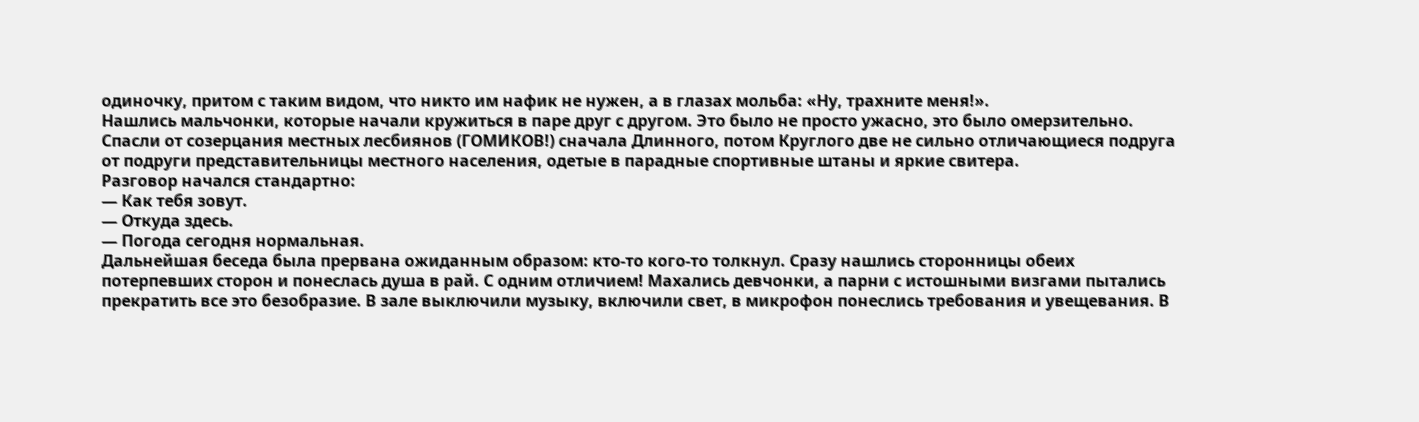одиночку, притом с таким видом, что никто им нафик не нужен, а в глазах мольба: «Ну, трахните меня!».
Нашлись мальчонки, которые начали кружиться в паре друг с другом. Это было не просто ужасно, это было омерзительно.
Спасли от созерцания местных лесбиянов (ГОМИКОВ!) сначала Длинного, потом Круглого две не сильно отличающиеся подруга от подруги представительницы местного населения, одетые в парадные спортивные штаны и яркие свитера.
Разговор начался стандартно:
— Как тебя зовут.
— Откуда здесь.
— Погода сегодня нормальная.
Дальнейшая беседа была прервана ожиданным образом: кто-то кого-то толкнул. Сразу нашлись сторонницы обеих потерпевших сторон и понеслась душа в рай. С одним отличием! Махались девчонки, а парни с истошными визгами пытались прекратить все это безобразие. В зале выключили музыку, включили свет, в микрофон понеслись требования и увещевания. В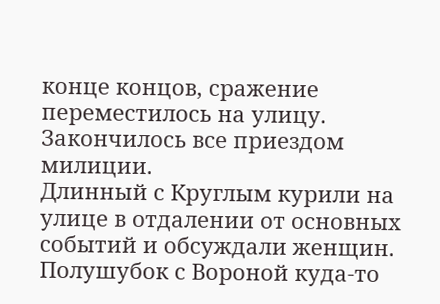конце концов, сражение переместилось на улицу.
Закончилось все приездом милиции.
Длинный с Круглым курили на улице в отдалении от основных событий и обсуждали женщин. Полушубок с Вороной куда-то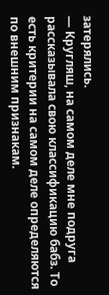затерялись.
— Кругляш, на самом деле мне подруга рассказывала свою классификацию бабз. То есть критерии на самом деле определяются по внешним признакам.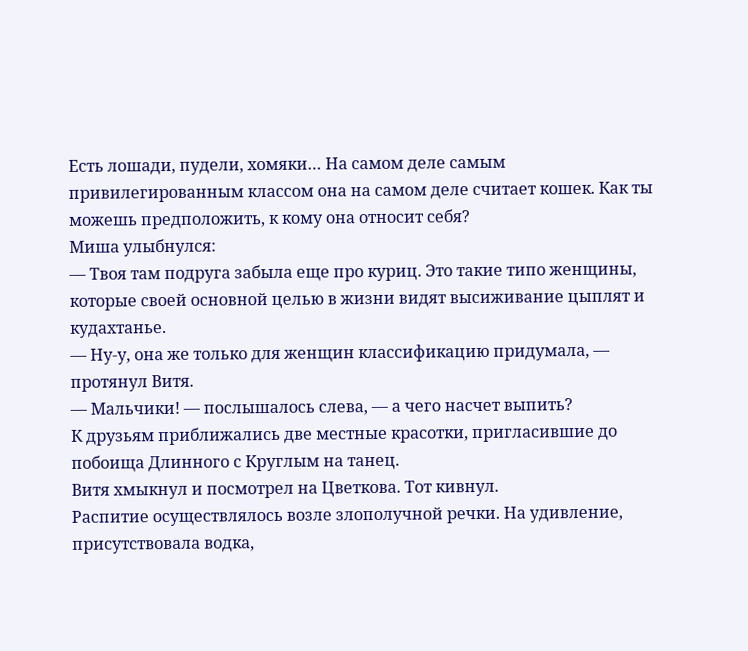Есть лошади, пудели, хомяки… На самом деле самым привилегированным классом она на самом деле считает кошек. Как ты можешь предположить, к кому она относит себя?
Миша улыбнулся:
— Твоя там подруга забыла еще про куриц. Это такие типо женщины, которые своей основной целью в жизни видят высиживание цыплят и кудахтанье.
— Ну-у, она же только для женщин классификацию придумала, — протянул Витя.
— Мальчики! — послышалось слева, — а чего насчет выпить?
К друзьям приближались две местные красотки, пригласившие до побоища Длинного с Круглым на танец.
Витя хмыкнул и посмотрел на Цветкова. Тот кивнул.
Распитие осуществлялось возле злополучной речки. На удивление, присутствовала водка,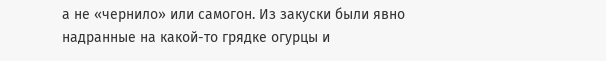а не «чернило» или самогон. Из закуски были явно надранные на какой-то грядке огурцы и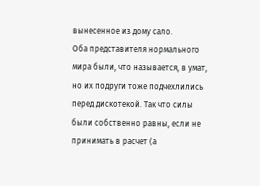вынесенное из дому сало.
Оба представителя нормального мира были, что называется, в умат, но их подруги тоже подчехлились перед дискотекой. Так что силы были собственно равны, если не принимать в расчет (а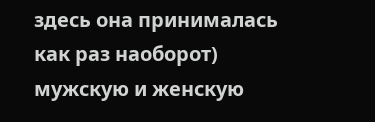здесь она принималась как раз наоборот) мужскую и женскую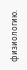физиологию.